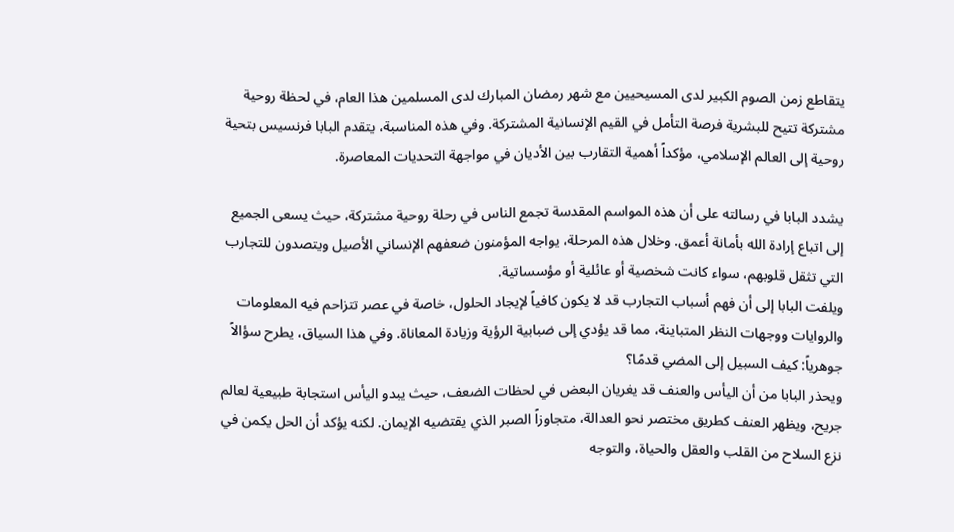يتقاطع زمن الصوم الكبير لدى المسيحيين مع شهر رمضان المبارك لدى المسلمين هذا العام، في لحظة روحية مشتركة تتيح للبشرية فرصة التأمل في القيم الإنسانية المشتركة. وفي هذه المناسبة، يتقدم البابا فرنسيس بتحية روحية إلى العالم الإسلامي، مؤكداً أهمية التقارب بين الأديان في مواجهة التحديات المعاصرة.

يشدد البابا في رسالته على أن هذه المواسم المقدسة تجمع الناس في رحلة روحية مشتركة، حيث يسعى الجميع إلى اتباع إرادة الله بأمانة أعمق. وخلال هذه المرحلة، يواجه المؤمنون ضعفهم الإنساني الأصيل ويتصدون للتجارب التي تثقل قلوبهم، سواء كانت شخصية أو عائلية أو مؤسساتية.
ويلفت البابا إلى أن فهم أسباب التجارب قد لا يكون كافياً لإيجاد الحلول، خاصة في عصر تتزاحم فيه المعلومات والروايات ووجهات النظر المتباينة، مما قد يؤدي إلى ضبابية الرؤية وزيادة المعاناة. وفي هذا السياق، يطرح سؤالاً جوهرياً: كيف السبيل إلى المضي قدمًا؟
ويحذر البابا من أن اليأس والعنف قد يغريان البعض في لحظات الضعف، حيث يبدو اليأس استجابة طبيعية لعالم جريح، ويظهر العنف كطريق مختصر نحو العدالة، متجاوزاً الصبر الذي يقتضيه الإيمان. لكنه يؤكد أن الحل يكمن في نزع السلاح من القلب والعقل والحياة، والتوجه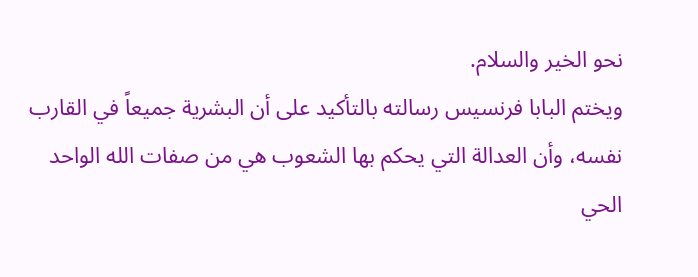نحو الخير والسلام.
ويختم البابا فرنسيس رسالته بالتأكيد على أن البشرية جميعاً في القارب نفسه، وأن العدالة التي يحكم بها الشعوب هي من صفات الله الواحد الحي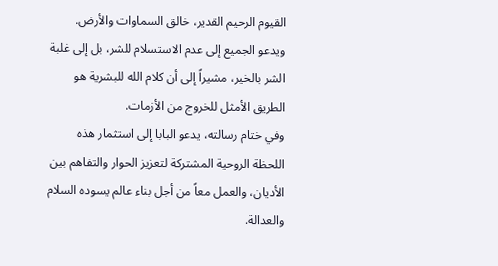القيوم الرحيم القدير، خالق السماوات والأرض. ويدعو الجميع إلى عدم الاستسلام للشر، بل إلى غلبة الشر بالخير، مشيراً إلى أن كلام الله للبشرية هو الطريق الأمثل للخروج من الأزمات.
وفي ختام رسالته، يدعو البابا إلى استثمار هذه اللحظة الروحية المشتركة لتعزيز الحوار والتفاهم بين الأديان، والعمل معاً من أجل بناء عالم يسوده السلام والعدالة.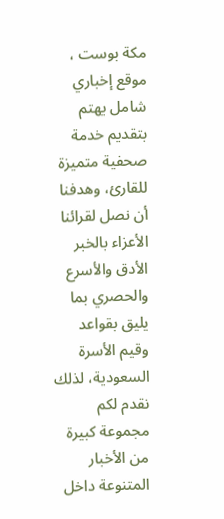مكة بوست ، موقع إخباري شامل يهتم بتقديم خدمة صحفية متميزة للقارئ، وهدفنا أن نصل لقرائنا الأعزاء بالخبر الأدق والأسرع والحصري بما يليق بقواعد وقيم الأسرة السعودية، لذلك نقدم لكم مجموعة كبيرة من الأخبار المتنوعة داخل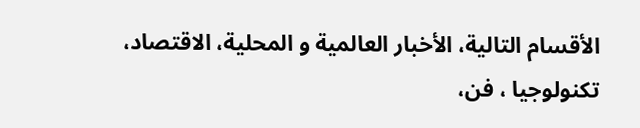الأقسام التالية، الأخبار العالمية و المحلية، الاقتصاد، تكنولوجيا ، فن،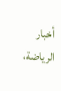أخبار الرياضة،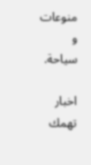منوعات و سياحة.

اخبار تهمك